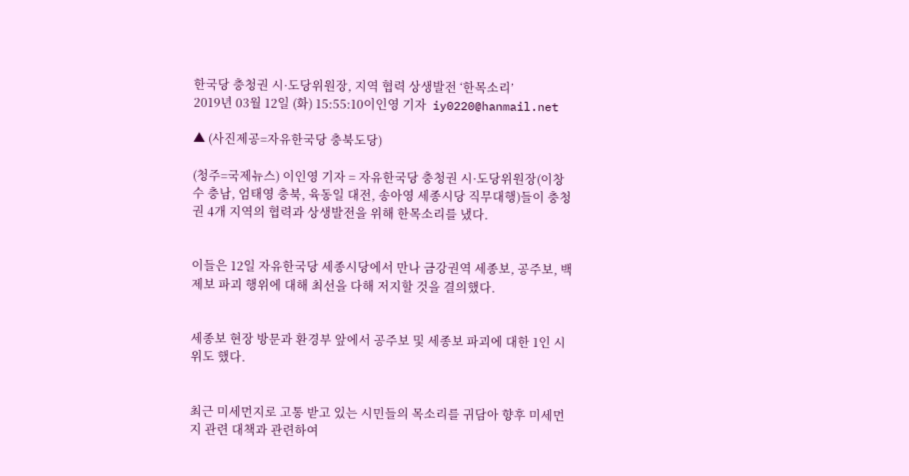한국당 충청권 시·도당위원장, 지역 협력 상생발전 ‘한목소리’
2019년 03월 12일 (화) 15:55:10이인영 기자  iy0220@hanmail.net

▲ (사진제공=자유한국당 충북도당)

(청주=국제뉴스) 이인영 기자 = 자유한국당 충청권 시·도당위원장(이창수 충남, 엄태영 충북, 육동일 대전, 송아영 세종시당 직무대행)들이 충청권 4개 지역의 협력과 상생발전을 위해 한목소리를 냈다.


이들은 12일 자유한국당 세종시당에서 만나 금강권역 세종보, 공주보, 백제보 파괴 행위에 대해 최선을 다해 저지할 것을 결의했다.


세종보 현장 방문과 환경부 앞에서 공주보 및 세종보 파괴에 대한 1인 시위도 했다.


최근 미세먼지로 고통 받고 있는 시민들의 목소리를 귀담아 향후 미세먼지 관련 대책과 관련하여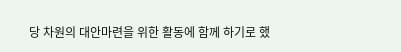당 차원의 대안마련을 위한 활동에 함께 하기로 했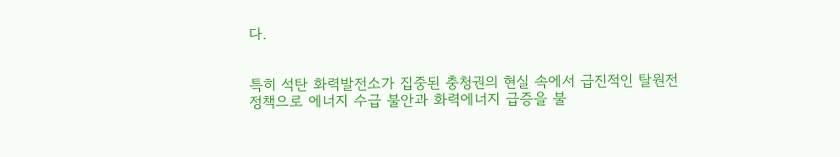다.


특히 석탄 화력발전소가 집중된 충청권의 현실 속에서 급진적인 탈원전 정책으로 에너지 수급 불안과 화력에너지 급증을 불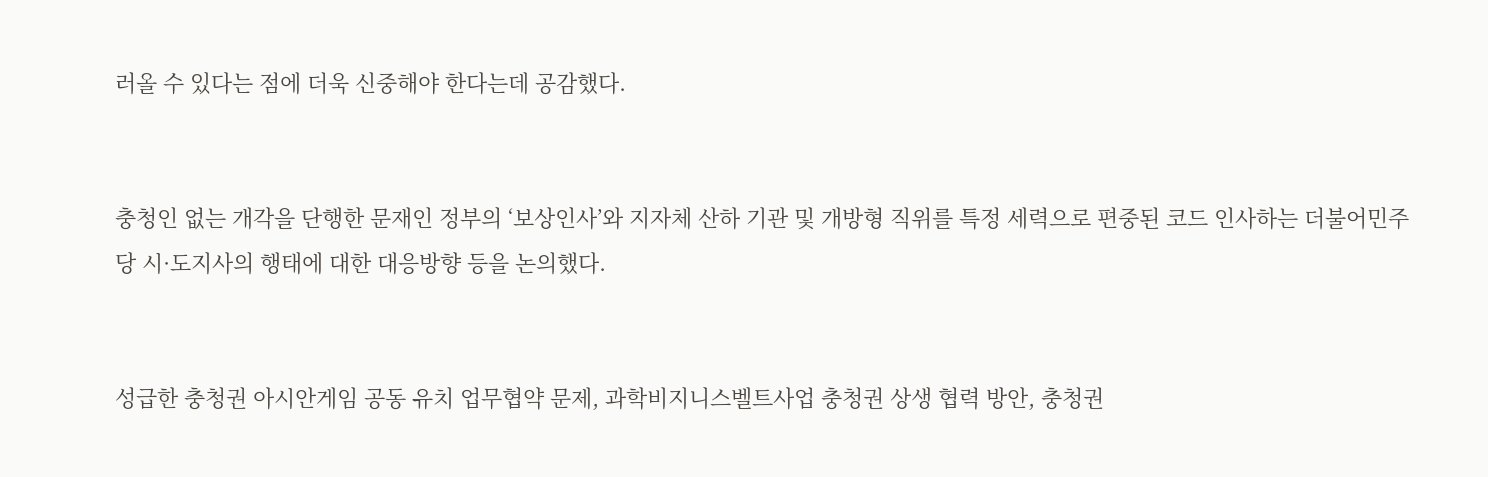러올 수 있다는 점에 더욱 신중해야 한다는데 공감했다.


충청인 없는 개각을 단행한 문재인 정부의 ‘보상인사’와 지자체 산하 기관 및 개방형 직위를 특정 세력으로 편중된 코드 인사하는 더불어민주당 시·도지사의 행태에 대한 대응방향 등을 논의했다.


성급한 충청권 아시안게임 공동 유치 업무협약 문제, 과학비지니스벨트사업 충청권 상생 협력 방안, 충청권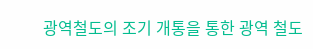광역철도의 조기 개통을 통한 광역 철도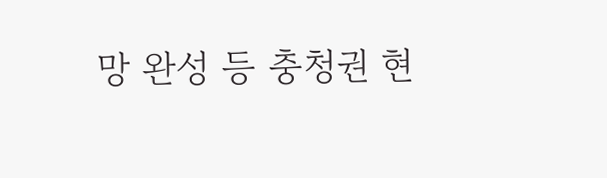망 완성 등 충청권 현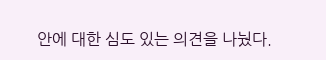안에 대한 심도 있는 의견을 나눴다.